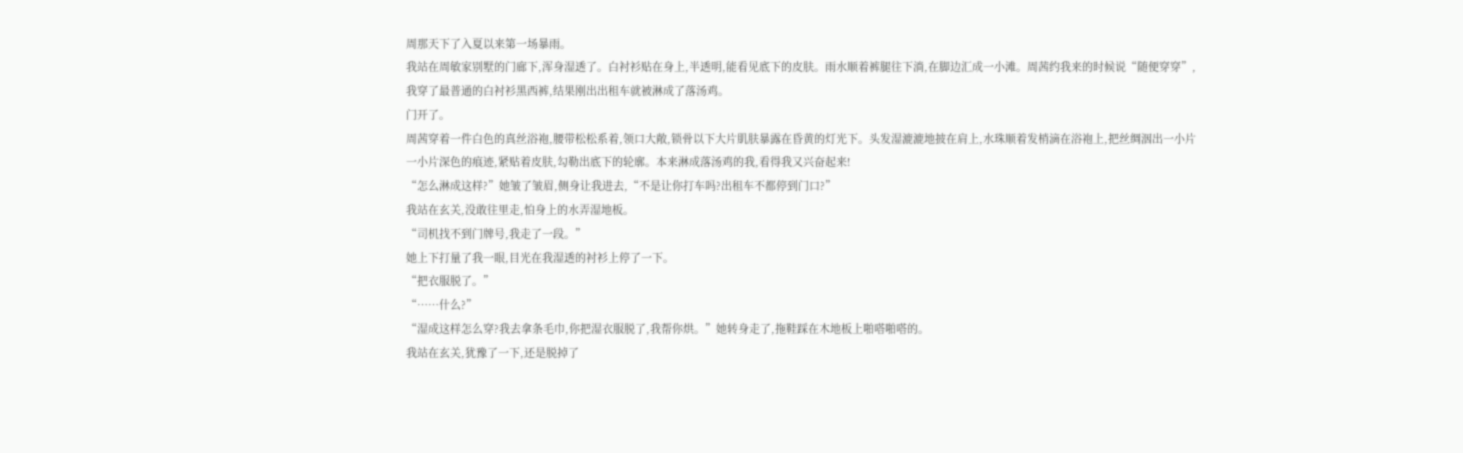周那天下了入夏以来第一场暴雨。
我站在周敏家别墅的门廊下,浑身湿透了。白衬衫贴在身上,半透明,能看见底下的皮肤。雨水顺着裤腿往下淌,在脚边汇成一小滩。周茜约我来的时候说“随便穿穿”,我穿了最普通的白衬衫黑西裤,结果刚出出租车就被淋成了落汤鸡。
门开了。
周茜穿着一件白色的真丝浴袍,腰带松松系着,领口大敞,锁骨以下大片肌肤暴露在昏黄的灯光下。头发湿漉漉地披在肩上,水珠顺着发梢滴在浴袍上,把丝绸洇出一小片一小片深色的痕迹,紧贴着皮肤,勾勒出底下的轮廓。本来淋成落汤鸡的我,看得我又兴奋起来!
“怎么淋成这样?”她皱了皱眉,侧身让我进去,“不是让你打车吗?出租车不都停到门口?”
我站在玄关,没敢往里走,怕身上的水弄湿地板。
“司机找不到门牌号,我走了一段。”
她上下打量了我一眼,目光在我湿透的衬衫上停了一下。
“把衣服脱了。”
“……什么?”
“湿成这样怎么穿?我去拿条毛巾,你把湿衣服脱了,我帮你烘。”她转身走了,拖鞋踩在木地板上啪嗒啪嗒的。
我站在玄关,犹豫了一下,还是脱掉了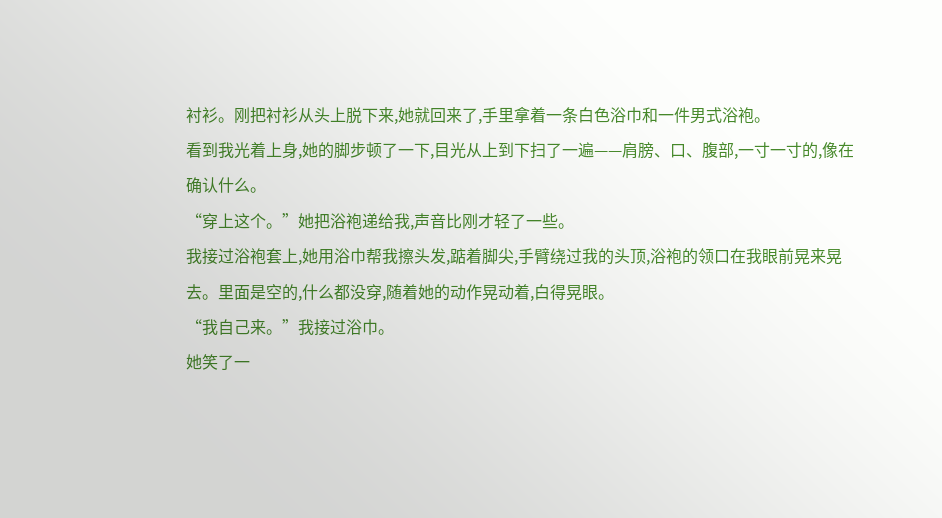衬衫。刚把衬衫从头上脱下来,她就回来了,手里拿着一条白色浴巾和一件男式浴袍。
看到我光着上身,她的脚步顿了一下,目光从上到下扫了一遍——肩膀、口、腹部,一寸一寸的,像在确认什么。
“穿上这个。”她把浴袍递给我,声音比刚才轻了一些。
我接过浴袍套上,她用浴巾帮我擦头发,踮着脚尖,手臂绕过我的头顶,浴袍的领口在我眼前晃来晃去。里面是空的,什么都没穿,随着她的动作晃动着,白得晃眼。
“我自己来。”我接过浴巾。
她笑了一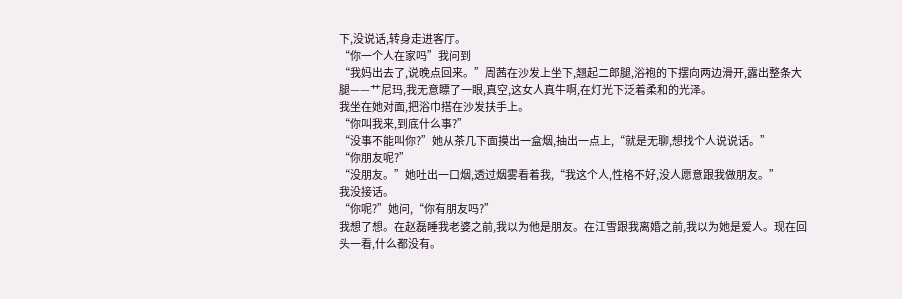下,没说话,转身走进客厅。
“你一个人在家吗”我问到
“我妈出去了,说晚点回来。”周茜在沙发上坐下,翘起二郎腿,浴袍的下摆向两边滑开,露出整条大腿——艹尼玛,我无意瞟了一眼,真空,这女人真牛啊,在灯光下泛着柔和的光泽。
我坐在她对面,把浴巾搭在沙发扶手上。
“你叫我来,到底什么事?”
“没事不能叫你?”她从茶几下面摸出一盒烟,抽出一点上,“就是无聊,想找个人说说话。”
“你朋友呢?”
“没朋友。”她吐出一口烟,透过烟雾看着我,“我这个人,性格不好,没人愿意跟我做朋友。”
我没接话。
“你呢?”她问,“你有朋友吗?”
我想了想。在赵磊睡我老婆之前,我以为他是朋友。在江雪跟我离婚之前,我以为她是爱人。现在回头一看,什么都没有。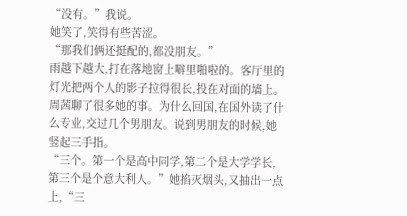“没有。”我说。
她笑了,笑得有些苦涩。
“那我们俩还挺配的,都没朋友。”
雨越下越大,打在落地窗上噼里啪啦的。客厅里的灯光把两个人的影子拉得很长,投在对面的墙上。
周茜聊了很多她的事。为什么回国,在国外读了什么专业,交过几个男朋友。说到男朋友的时候,她竖起三手指。
“三个。第一个是高中同学,第二个是大学学长,第三个是个意大利人。”她掐灭烟头,又抽出一点上,“三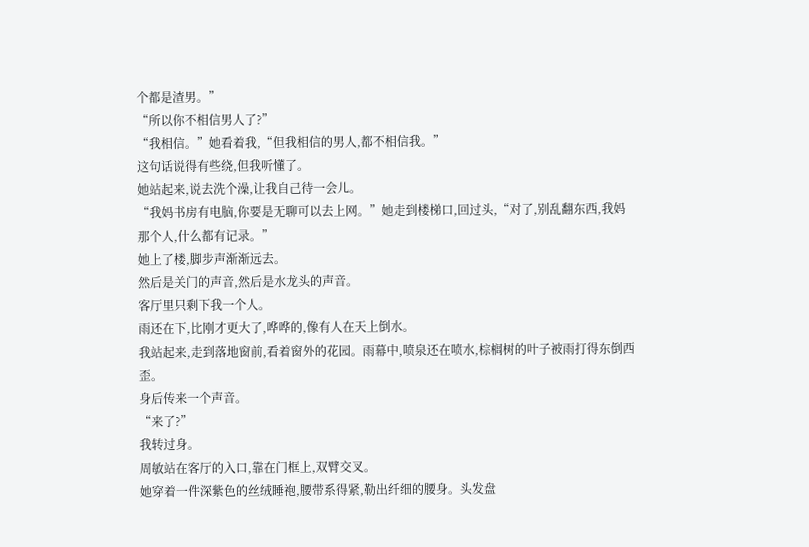个都是渣男。”
“所以你不相信男人了?”
“我相信。”她看着我,“但我相信的男人,都不相信我。”
这句话说得有些绕,但我听懂了。
她站起来,说去洗个澡,让我自己待一会儿。
“我妈书房有电脑,你要是无聊可以去上网。”她走到楼梯口,回过头,“对了,别乱翻东西,我妈那个人,什么都有记录。”
她上了楼,脚步声渐渐远去。
然后是关门的声音,然后是水龙头的声音。
客厅里只剩下我一个人。
雨还在下,比刚才更大了,哗哗的,像有人在天上倒水。
我站起来,走到落地窗前,看着窗外的花园。雨幕中,喷泉还在喷水,棕榈树的叶子被雨打得东倒西歪。
身后传来一个声音。
“来了?”
我转过身。
周敏站在客厅的入口,靠在门框上,双臂交叉。
她穿着一件深紫色的丝绒睡袍,腰带系得紧,勒出纤细的腰身。头发盘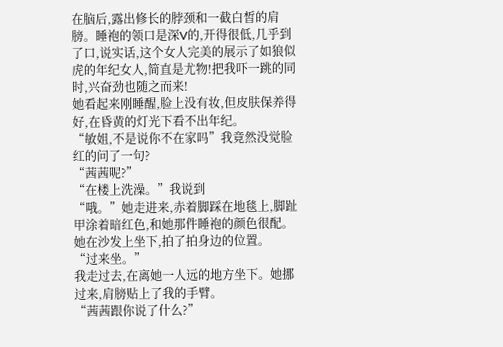在脑后,露出修长的脖颈和一截白皙的肩膀。睡袍的领口是深V的,开得很低,几乎到了口,说实话,这个女人完美的展示了如狼似虎的年纪女人,简直是尤物!把我吓一跳的同时,兴奋劲也随之而来!
她看起来刚睡醒,脸上没有妆,但皮肤保养得好,在昏黄的灯光下看不出年纪。
“敏姐,不是说你不在家吗”我竟然没觉脸红的问了一句?
“茜茜呢?”
“在楼上洗澡。”我说到
“哦。”她走进来,赤着脚踩在地毯上,脚趾甲涂着暗红色,和她那件睡袍的颜色很配。
她在沙发上坐下,拍了拍身边的位置。
“过来坐。”
我走过去,在离她一人远的地方坐下。她挪过来,肩膀贴上了我的手臂。
“茜茜跟你说了什么?”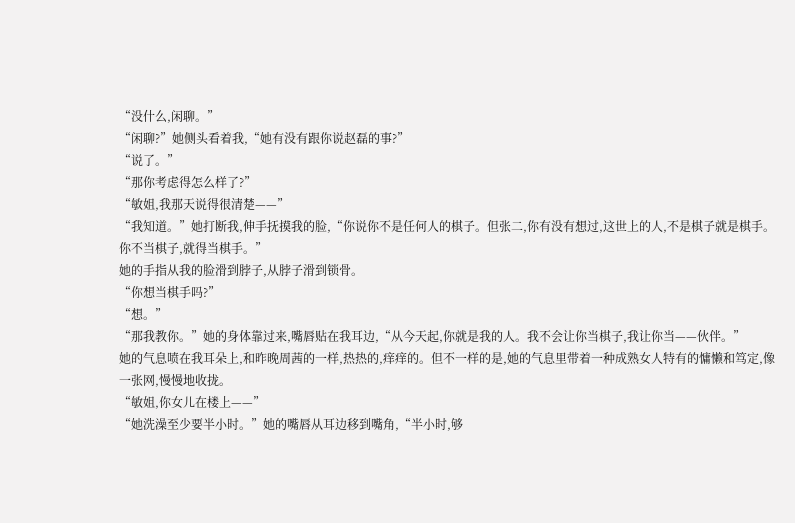“没什么,闲聊。”
“闲聊?”她侧头看着我,“她有没有跟你说赵磊的事?”
“说了。”
“那你考虑得怎么样了?”
“敏姐,我那天说得很清楚——”
“我知道。”她打断我,伸手抚摸我的脸,“你说你不是任何人的棋子。但张二,你有没有想过,这世上的人,不是棋子就是棋手。你不当棋子,就得当棋手。”
她的手指从我的脸滑到脖子,从脖子滑到锁骨。
“你想当棋手吗?”
“想。”
“那我教你。”她的身体靠过来,嘴唇贴在我耳边,“从今天起,你就是我的人。我不会让你当棋子,我让你当——伙伴。”
她的气息喷在我耳朵上,和昨晚周茜的一样,热热的,痒痒的。但不一样的是,她的气息里带着一种成熟女人特有的慵懒和笃定,像一张网,慢慢地收拢。
“敏姐,你女儿在楼上——”
“她洗澡至少要半小时。”她的嘴唇从耳边移到嘴角,“半小时,够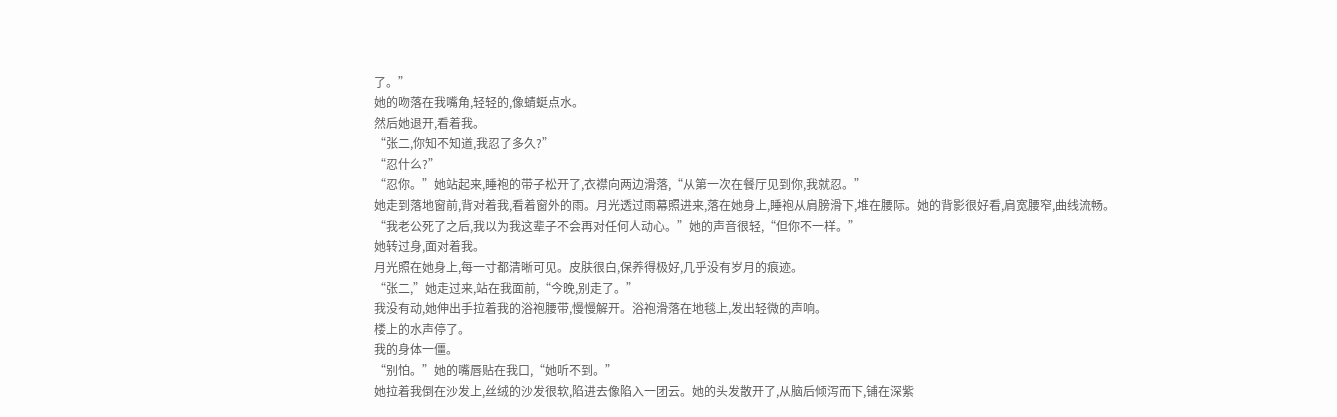了。”
她的吻落在我嘴角,轻轻的,像蜻蜓点水。
然后她退开,看着我。
“张二,你知不知道,我忍了多久?”
“忍什么?”
“忍你。”她站起来,睡袍的带子松开了,衣襟向两边滑落,“从第一次在餐厅见到你,我就忍。”
她走到落地窗前,背对着我,看着窗外的雨。月光透过雨幕照进来,落在她身上,睡袍从肩膀滑下,堆在腰际。她的背影很好看,肩宽腰窄,曲线流畅。
“我老公死了之后,我以为我这辈子不会再对任何人动心。”她的声音很轻,“但你不一样。”
她转过身,面对着我。
月光照在她身上,每一寸都清晰可见。皮肤很白,保养得极好,几乎没有岁月的痕迹。
“张二,”她走过来,站在我面前,“今晚,别走了。”
我没有动,她伸出手拉着我的浴袍腰带,慢慢解开。浴袍滑落在地毯上,发出轻微的声响。
楼上的水声停了。
我的身体一僵。
“别怕。”她的嘴唇贴在我口,“她听不到。”
她拉着我倒在沙发上,丝绒的沙发很软,陷进去像陷入一团云。她的头发散开了,从脑后倾泻而下,铺在深紫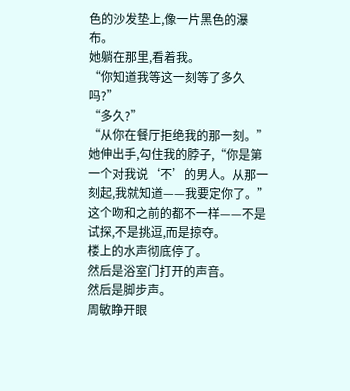色的沙发垫上,像一片黑色的瀑布。
她躺在那里,看着我。
“你知道我等这一刻等了多久吗?”
“多久?”
“从你在餐厅拒绝我的那一刻。”她伸出手,勾住我的脖子,“你是第一个对我说‘不’的男人。从那一刻起,我就知道——我要定你了。”
这个吻和之前的都不一样——不是试探,不是挑逗,而是掠夺。
楼上的水声彻底停了。
然后是浴室门打开的声音。
然后是脚步声。
周敏睁开眼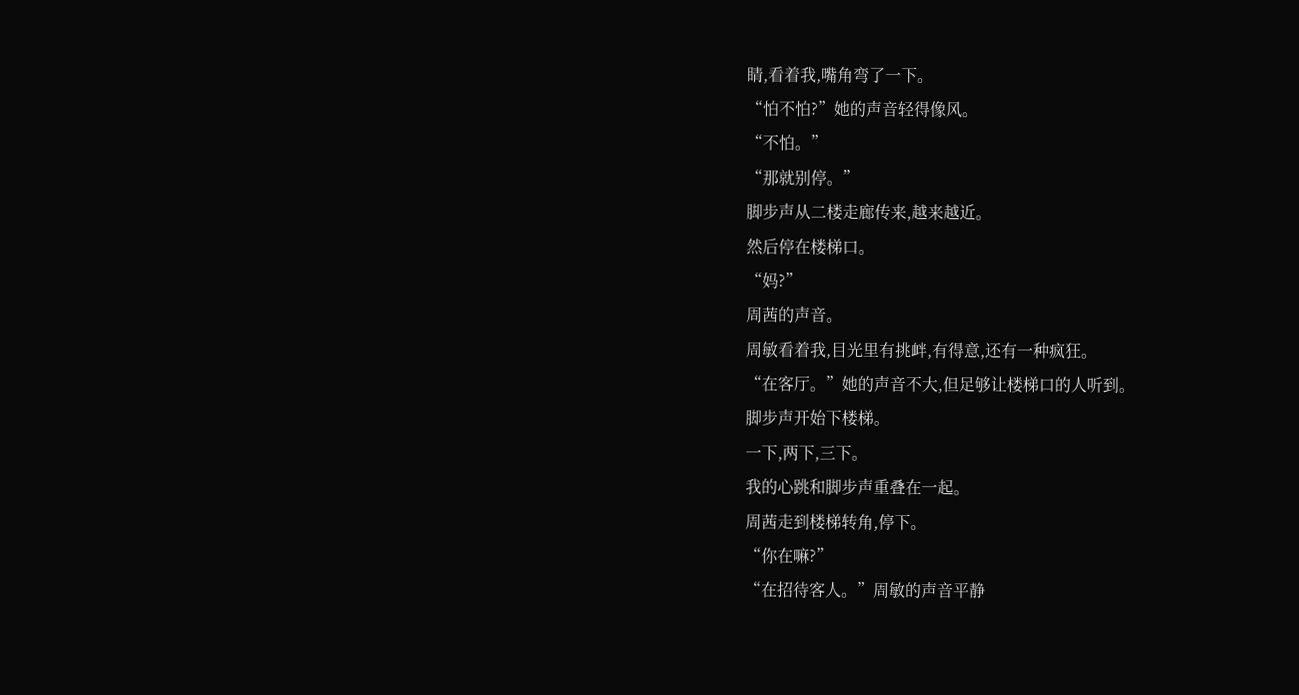睛,看着我,嘴角弯了一下。
“怕不怕?”她的声音轻得像风。
“不怕。”
“那就别停。”
脚步声从二楼走廊传来,越来越近。
然后停在楼梯口。
“妈?”
周茜的声音。
周敏看着我,目光里有挑衅,有得意,还有一种疯狂。
“在客厅。”她的声音不大,但足够让楼梯口的人听到。
脚步声开始下楼梯。
一下,两下,三下。
我的心跳和脚步声重叠在一起。
周茜走到楼梯转角,停下。
“你在嘛?”
“在招待客人。”周敏的声音平静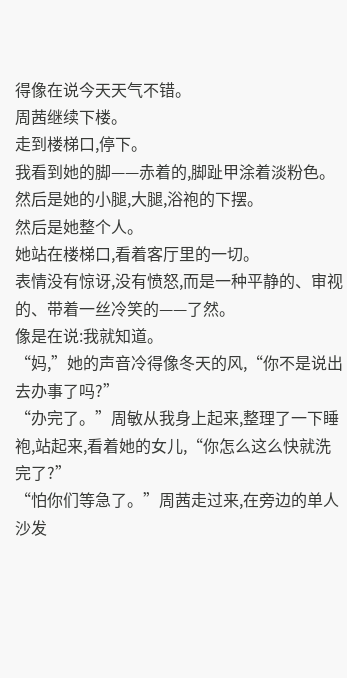得像在说今天天气不错。
周茜继续下楼。
走到楼梯口,停下。
我看到她的脚——赤着的,脚趾甲涂着淡粉色。
然后是她的小腿,大腿,浴袍的下摆。
然后是她整个人。
她站在楼梯口,看着客厅里的一切。
表情没有惊讶,没有愤怒,而是一种平静的、审视的、带着一丝冷笑的——了然。
像是在说:我就知道。
“妈,”她的声音冷得像冬天的风,“你不是说出去办事了吗?”
“办完了。”周敏从我身上起来,整理了一下睡袍,站起来,看着她的女儿,“你怎么这么快就洗完了?”
“怕你们等急了。”周茜走过来,在旁边的单人沙发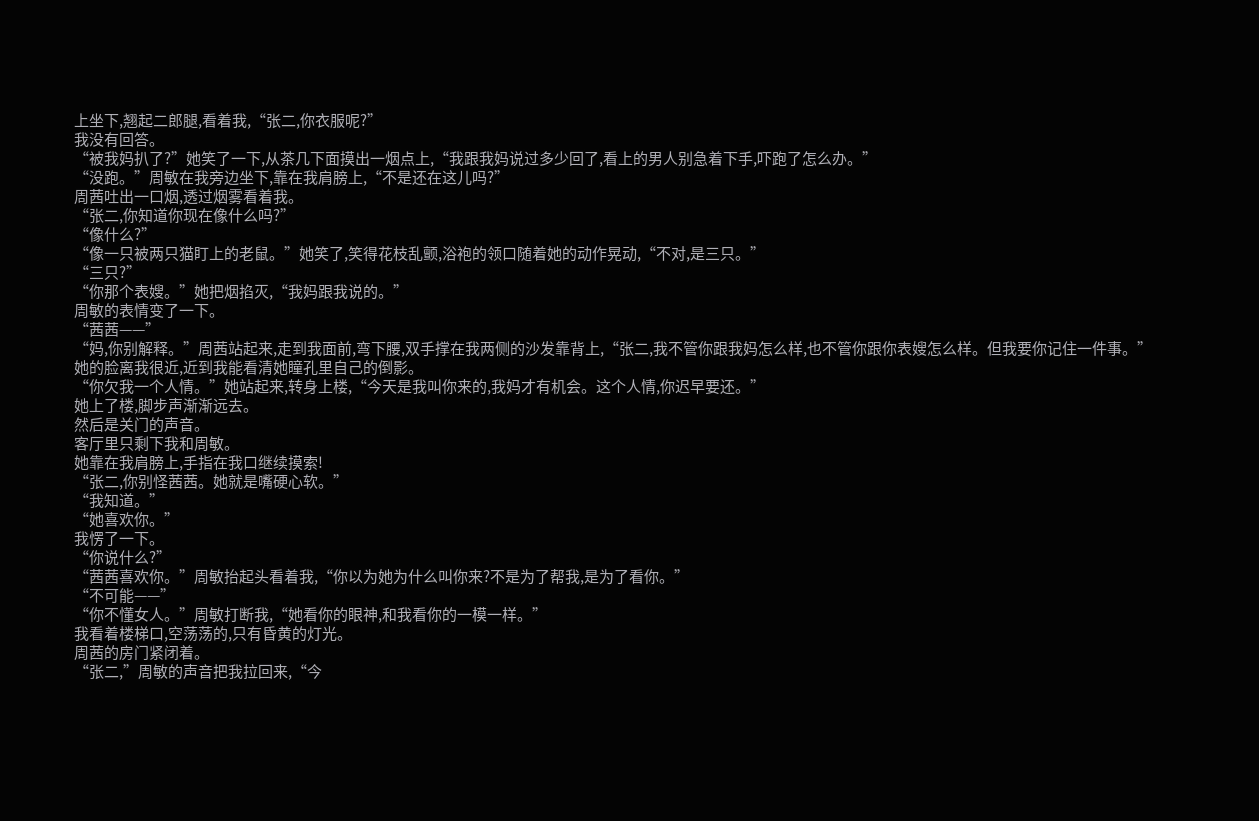上坐下,翘起二郎腿,看着我,“张二,你衣服呢?”
我没有回答。
“被我妈扒了?”她笑了一下,从茶几下面摸出一烟点上,“我跟我妈说过多少回了,看上的男人别急着下手,吓跑了怎么办。”
“没跑。”周敏在我旁边坐下,靠在我肩膀上,“不是还在这儿吗?”
周茜吐出一口烟,透过烟雾看着我。
“张二,你知道你现在像什么吗?”
“像什么?”
“像一只被两只猫盯上的老鼠。”她笑了,笑得花枝乱颤,浴袍的领口随着她的动作晃动,“不对,是三只。”
“三只?”
“你那个表嫂。”她把烟掐灭,“我妈跟我说的。”
周敏的表情变了一下。
“茜茜——”
“妈,你别解释。”周茜站起来,走到我面前,弯下腰,双手撑在我两侧的沙发靠背上,“张二,我不管你跟我妈怎么样,也不管你跟你表嫂怎么样。但我要你记住一件事。”
她的脸离我很近,近到我能看清她瞳孔里自己的倒影。
“你欠我一个人情。”她站起来,转身上楼,“今天是我叫你来的,我妈才有机会。这个人情,你迟早要还。”
她上了楼,脚步声渐渐远去。
然后是关门的声音。
客厅里只剩下我和周敏。
她靠在我肩膀上,手指在我口继续摸索!
“张二,你别怪茜茜。她就是嘴硬心软。”
“我知道。”
“她喜欢你。”
我愣了一下。
“你说什么?”
“茜茜喜欢你。”周敏抬起头看着我,“你以为她为什么叫你来?不是为了帮我,是为了看你。”
“不可能——”
“你不懂女人。”周敏打断我,“她看你的眼神,和我看你的一模一样。”
我看着楼梯口,空荡荡的,只有昏黄的灯光。
周茜的房门紧闭着。
“张二,”周敏的声音把我拉回来,“今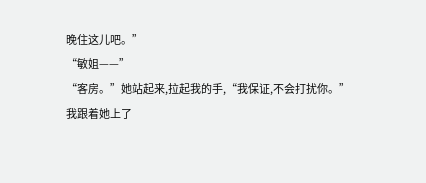晚住这儿吧。”
“敏姐——”
“客房。”她站起来,拉起我的手,“我保证,不会打扰你。”
我跟着她上了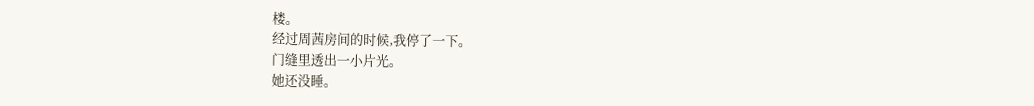楼。
经过周茜房间的时候,我停了一下。
门缝里透出一小片光。
她还没睡。